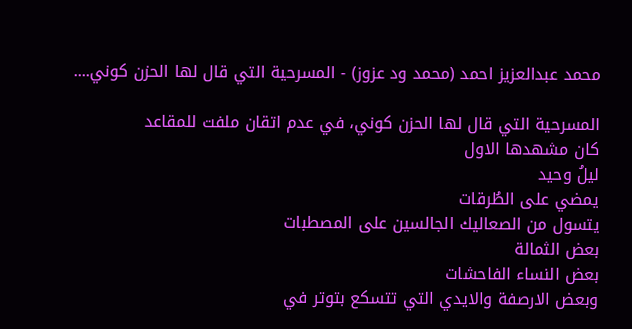محمد عبدالعزيز احمد (محمد ود عزوز) - المسرحية التي قال لها الحزن كوني....

المسرحية التي قال لها الحزن كوني، في عدم اتقان ملفت للمقاعد
كان مشهدها الاول
ليلُ وحيد
يمضي على الطُرقات
يتسول من الصعاليك الجالسين على المصطبات
بعض الثمالة
بعض النساء الفاحشات
وبعض الارصفة والايدي التي تتسكع بتوتر في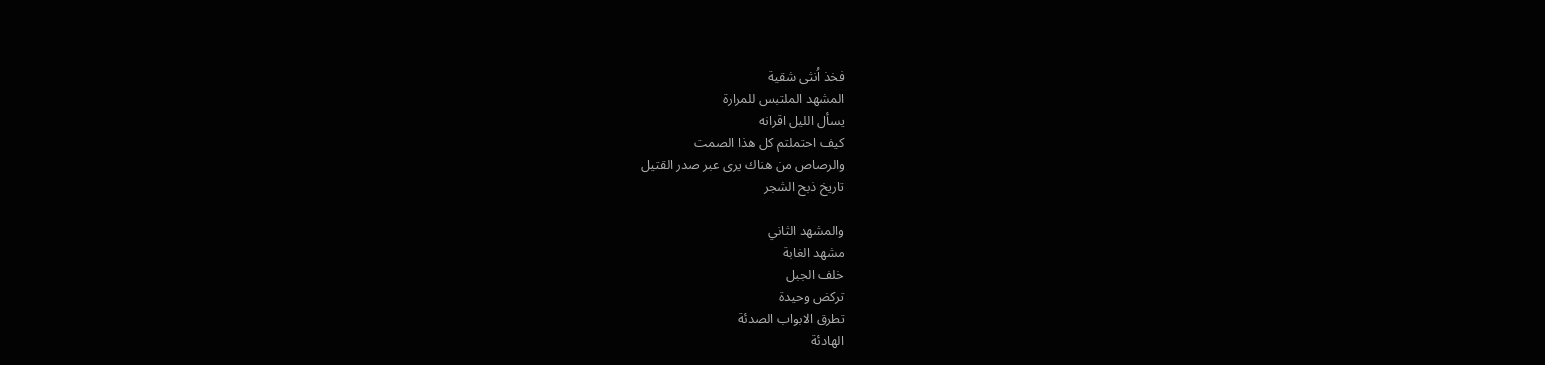فخذ اُنثى شقية
المشهد الملتبس للمرارة
يسأل الليل اقرانه
كيف احتملتم كل هذا الصمت
والرصاص من هناك يرى عبر صدر القتيل
تاريخ ذبح الشجر

والمشهد الثاني
مشهد الغابة
خلف الجبل
تركض وحيدة
تطرق الابواب الصدئة
الهادئة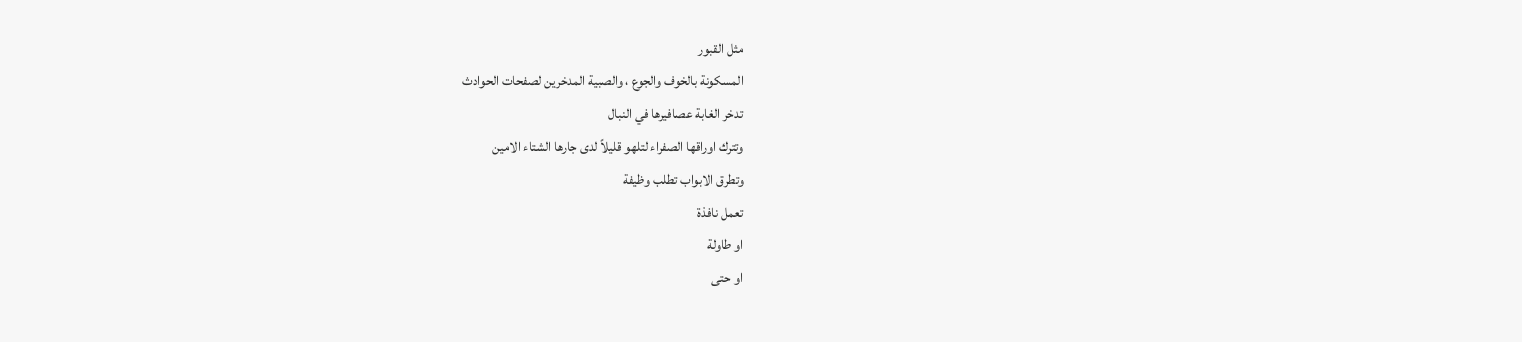مثل القبور
المسكونة بالخوف والجوع ، والصبية المدخرين لصفحات الحوادث
تدخر الغابة عصافيرها في النبال
وتترك اوراقها الصفراء لتلهو قليلاً لدى جارها الشتاء الامين
وتطرق الابواب تطلب وظيفة
تعمل نافذة
او طاولة
او حتى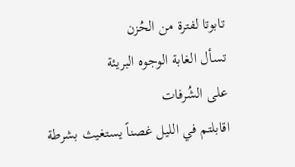تابوتا لفترة من الحُزن
تسأل الغابة الوجوه البريئة
على الشُرفات
اقابلتم في الليل غصناً يستغيث بشرطة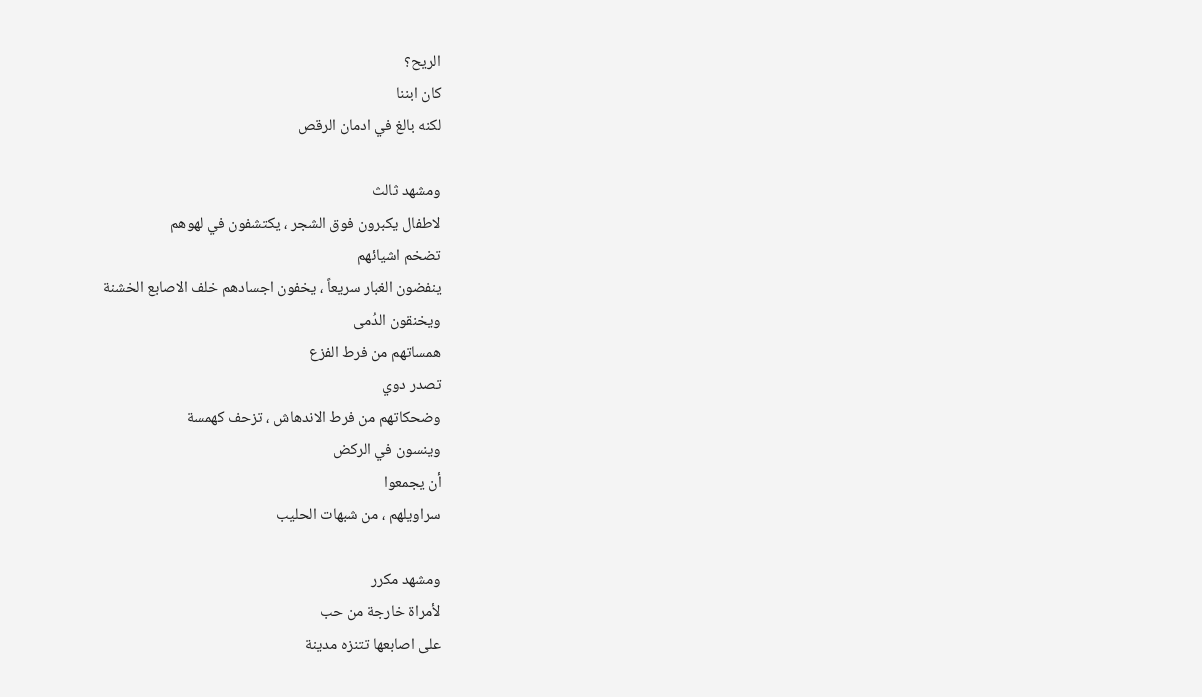الريح؟
كان ابننا
لكنه بالغ في ادمان الرقص

ومشهد ثالث
لاطفال يكبرون فوق الشجر ، يكتشفون في لهوهم
تضخم اشيائهم
ينفضون الغبار سريعاً ، يخفون اجسادهم خلف الاصابع الخشنة
ويخنقون الدُمى
همساتهم من فرط الفزع
تصدر دوي
وضحكاتهم من فرط الاندهاش ، تزحف كهمسة
وينسون في الركض
أن يجمعوا
سراويلهم ، من شبهات الحليب

ومشهد مكرر
لأمراة خارجة من حب
على اصابعها تتنزه مدينة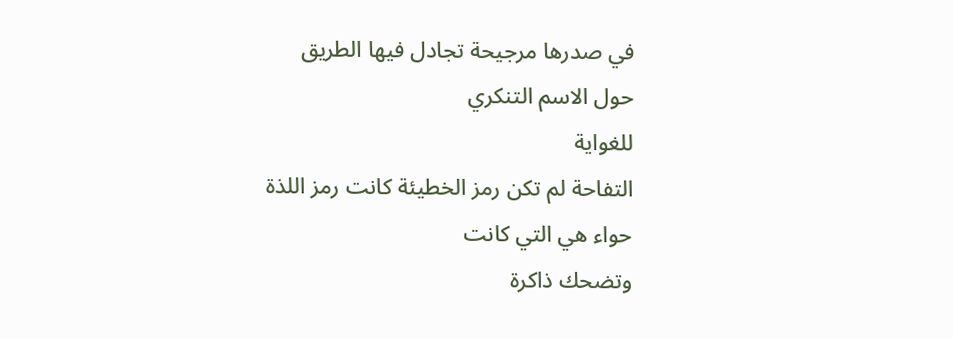في صدرها مرجيحة تجادل فيها الطريق
حول الاسم التنكري
للغواية
التفاحة لم تكن رمز الخطيئة كانت رمز اللذة
حواء هي التي كانت
وتضحك ذاكرة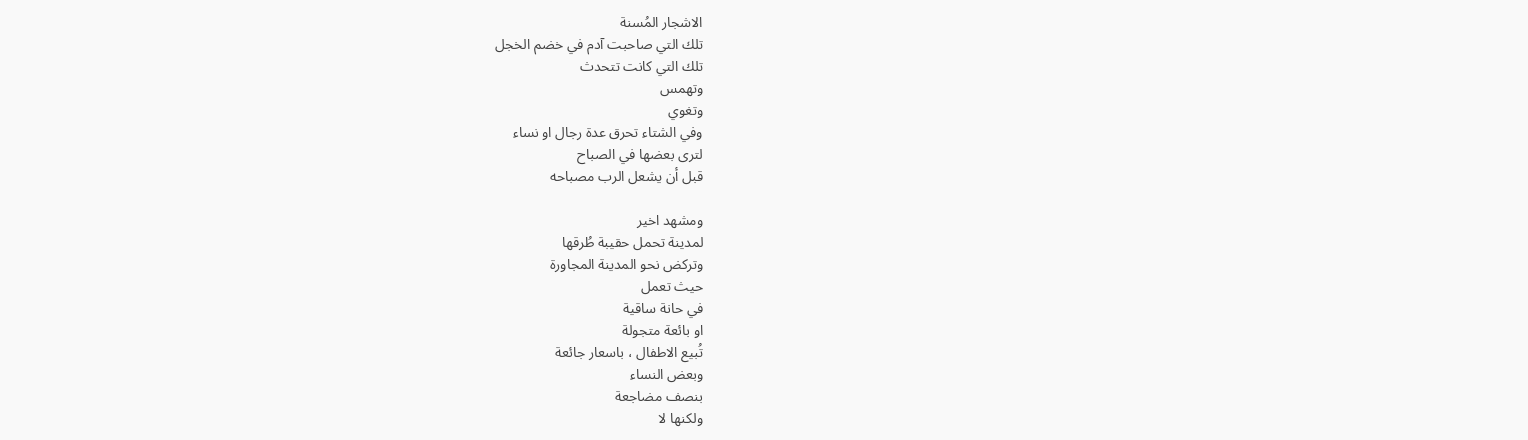الاشجار المُسنة
تلك التي صاحبت آدم في خضم الخجل
تلك التي كانت تتحدث
وتهمس
وتغوي
وفي الشتاء تحرق عدة رجال او نساء
لترى بعضها في الصباح
قبل أن يشعل الرب مصباحه

ومشهد اخير
لمدينة تحمل حقيبة طُرقها
وتركض نحو المدينة المجاورة
حيث تعمل
في حانة ساقية
او بائعة متجولة
تُبيع الاطفال ، باسعار جائعة
وبعض النساء
بنصف مضاجعة
ولكنها لا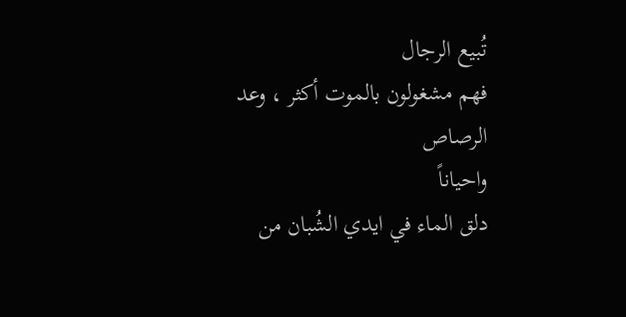تُبيع الرجال
فهم مشغولون بالموت أكثر ، وعد الرصاص
واحياناً
دلق الماء في ايدي الشُبان من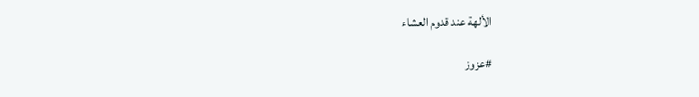الألهة عند قدوم العشاء

#عزوز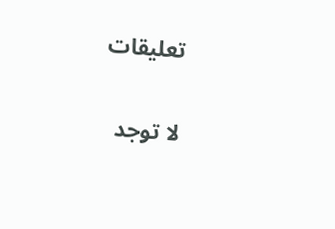تعليقات

لا توجد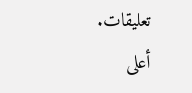تعليقات.
أعلى